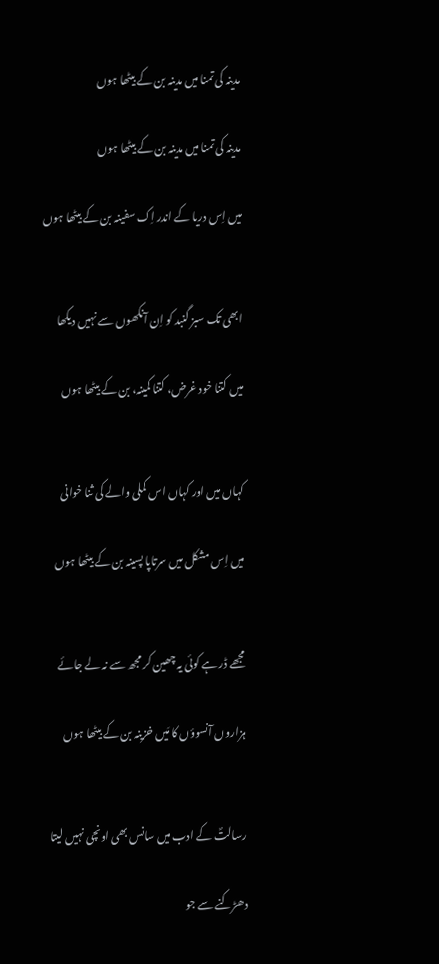مدینہ کی تمنا میں مدینہ بن کے بیٹھا ہوں

مدینہ کی تمنا میں مدینہ بن کے بیٹھا ہوں

میں اِس دریا کے اندر اِک سفینہ بن کے بیٹھا ہوں


ابھی تک سبز گنبد کو اِن آنکھوں سے نہیں دیکھا

میں کتنا خود غرض، کتنا کمینہ، بن کے بیٹھا ہوں


کہاں میں اور کہاں اس کملی والے کی ثنا خوانی

میں اِس مشکل میں سرتاپا پسینہ بن کے بیٹھا ہوں


مجھے ڈر ہے کوئی یہ چھین کر مجھ سے نہ لے جائے

ہزاروں آنسوؤں کا مَیں خزینہ بن کے بیٹھا ہوں


رسالتؐ کے ادب میں سانس بھی اونچی نہیں لیتا

دھڑکنے سے جو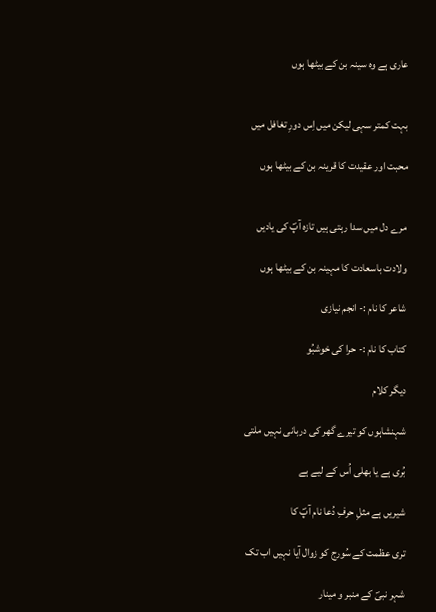عاری ہے وہ سینہ بن کے بیٹھا ہوں


بہت کمتر سہی لیکن میں اِس دورِ تغافل میں

محبت اور عقیدت کا قرینہ بن کے بیٹھا ہوں


مرے دل میں سدا رہتی ہیں تازہ آپؐ کی یادیں

ولادت باسعادت کا مہینہ بن کے بیٹھا ہوں

شاعر کا نام :- انجم نیازی

کتاب کا نام :- حرا کی خوشبُو

دیگر کلام

شہنشاہوں کو تیرے گھر کی دربانی نہیں ملتی

بُری ہے یا بھلی اُس کے لیے ہے

شیریں ہے مثلِ حرفِ دُعا نام آپؐ کا

تری عظمت کے سُورج کو زوال آیا نہیں اب تک

شہر نبیؐ کے منبر و مینار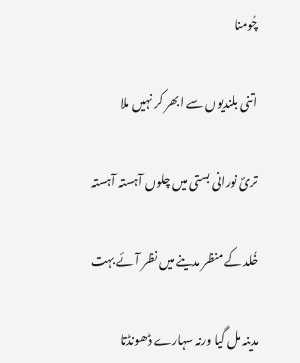چُومنا

اتنی بلندیوں سے ابھر کر نہیں ملا

تریؐ نورانی بستی میں چلوں آہستہ آہستہ

خُلد کے منظر مدینے میں نظر آئے بہت

مدینہ مل گیا ورنہ سہارے ڈھونڈتا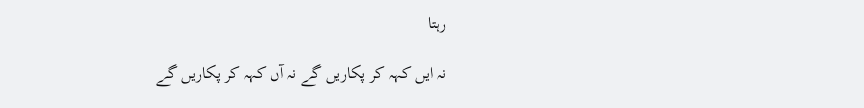رہتا

نہ ایں کہہ کر پکاریں گے نہ آں کہہ کر پکاریں گے